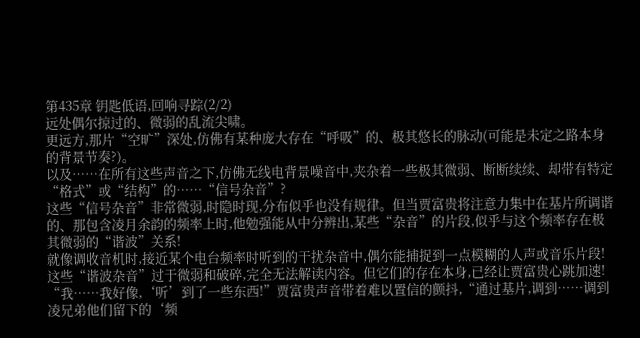第435章 钥匙低语,回响寻踪(2/2)
远处偶尔掠过的、微弱的乱流尖啸。
更远方,那片“空旷”深处,仿佛有某种庞大存在“呼吸”的、极其悠长的脉动(可能是未定之路本身的背景节奏?)。
以及……在所有这些声音之下,仿佛无线电背景噪音中,夹杂着一些极其微弱、断断续续、却带有特定“格式”或“结构”的……“信号杂音”?
这些“信号杂音”非常微弱,时隐时现,分布似乎也没有规律。但当贾富贵将注意力集中在基片所调谐的、那包含凌月余韵的频率上时,他勉强能从中分辨出,某些“杂音”的片段,似乎与这个频率存在极其微弱的“谐波”关系!
就像调收音机时,接近某个电台频率时听到的干扰杂音中,偶尔能捕捉到一点模糊的人声或音乐片段!
这些“谐波杂音”过于微弱和破碎,完全无法解读内容。但它们的存在本身,已经让贾富贵心跳加速!
“我……我好像,‘听’到了一些东西!”贾富贵声音带着难以置信的颤抖,“通过基片,调到……调到凌兄弟他们留下的‘频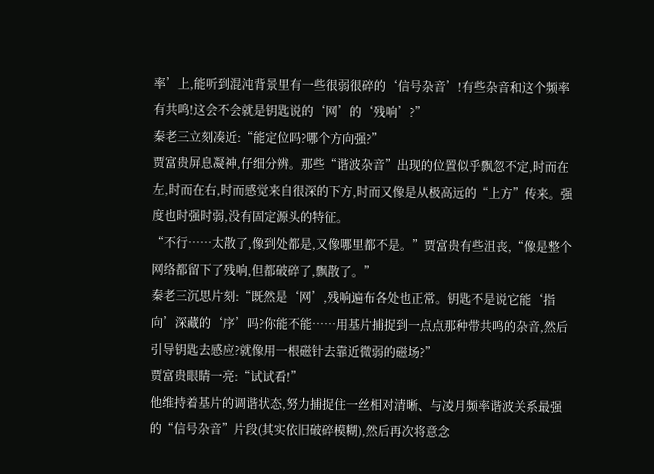率’上,能听到混沌背景里有一些很弱很碎的‘信号杂音’!有些杂音和这个频率有共鸣!这会不会就是钥匙说的‘网’的‘残响’?”
秦老三立刻凑近:“能定位吗?哪个方向强?”
贾富贵屏息凝神,仔细分辨。那些“谐波杂音”出现的位置似乎飘忽不定,时而在左,时而在右,时而感觉来自很深的下方,时而又像是从极高远的“上方”传来。强度也时强时弱,没有固定源头的特征。
“不行……太散了,像到处都是,又像哪里都不是。”贾富贵有些沮丧,“像是整个网络都留下了残响,但都破碎了,飘散了。”
秦老三沉思片刻:“既然是‘网’,残响遍布各处也正常。钥匙不是说它能‘指向’深藏的‘序’吗?你能不能……用基片捕捉到一点点那种带共鸣的杂音,然后引导钥匙去感应?就像用一根磁针去靠近微弱的磁场?”
贾富贵眼睛一亮:“试试看!”
他维持着基片的调谐状态,努力捕捉住一丝相对清晰、与凌月频率谐波关系最强的“信号杂音”片段(其实依旧破碎模糊),然后再次将意念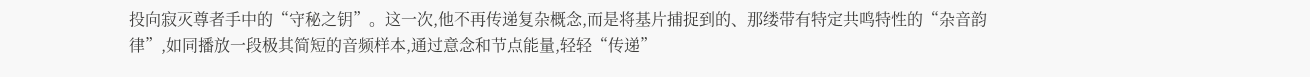投向寂灭尊者手中的“守秘之钥”。这一次,他不再传递复杂概念,而是将基片捕捉到的、那缕带有特定共鸣特性的“杂音韵律”,如同播放一段极其简短的音频样本,通过意念和节点能量,轻轻“传递”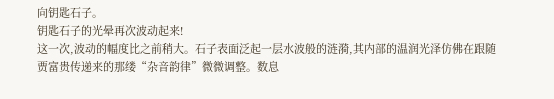向钥匙石子。
钥匙石子的光晕再次波动起来!
这一次,波动的幅度比之前稍大。石子表面泛起一层水波般的涟漪,其内部的温润光泽仿佛在跟随贾富贵传递来的那缕“杂音韵律”微微调整。数息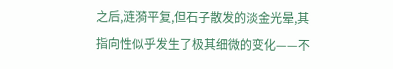之后,涟漪平复,但石子散发的淡金光晕,其指向性似乎发生了极其细微的变化——不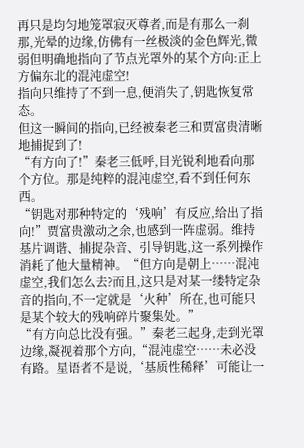再只是均匀地笼罩寂灭尊者,而是有那么一刹那,光晕的边缘,仿佛有一丝极淡的金色辉光,微弱但明确地指向了节点光罩外的某个方向:正上方偏东北的混沌虚空!
指向只维持了不到一息,便消失了,钥匙恢复常态。
但这一瞬间的指向,已经被秦老三和贾富贵清晰地捕捉到了!
“有方向了!”秦老三低呼,目光锐利地看向那个方位。那是纯粹的混沌虚空,看不到任何东西。
“钥匙对那种特定的‘残响’有反应,给出了指向!”贾富贵激动之余,也感到一阵虚弱。维持基片调谐、捕捉杂音、引导钥匙,这一系列操作消耗了他大量精神。“但方向是朝上……混沌虚空,我们怎么去?而且,这只是对某一缕特定杂音的指向,不一定就是‘火种’所在,也可能只是某个较大的残响碎片聚集处。”
“有方向总比没有强。”秦老三起身,走到光罩边缘,凝视着那个方向,“混沌虚空……未必没有路。星语者不是说,‘基质性稀释’可能让一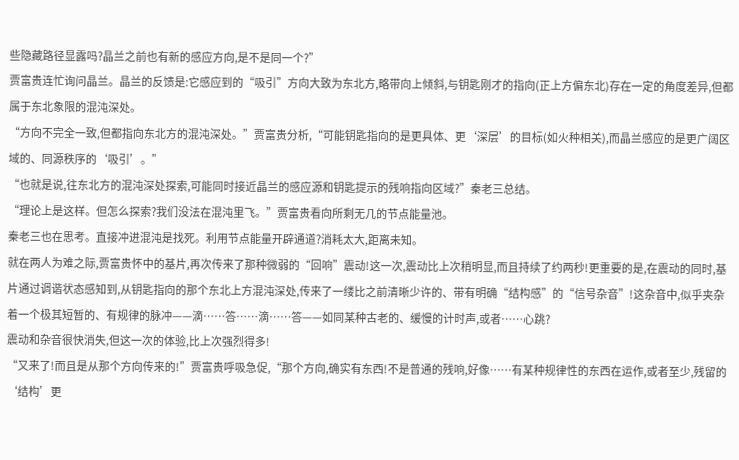些隐藏路径显露吗?晶兰之前也有新的感应方向,是不是同一个?”
贾富贵连忙询问晶兰。晶兰的反馈是:它感应到的“吸引”方向大致为东北方,略带向上倾斜,与钥匙刚才的指向(正上方偏东北)存在一定的角度差异,但都属于东北象限的混沌深处。
“方向不完全一致,但都指向东北方的混沌深处。”贾富贵分析,“可能钥匙指向的是更具体、更‘深层’的目标(如火种相关),而晶兰感应的是更广阔区域的、同源秩序的‘吸引’。”
“也就是说,往东北方的混沌深处探索,可能同时接近晶兰的感应源和钥匙提示的残响指向区域?”秦老三总结。
“理论上是这样。但怎么探索?我们没法在混沌里飞。”贾富贵看向所剩无几的节点能量池。
秦老三也在思考。直接冲进混沌是找死。利用节点能量开辟通道?消耗太大,距离未知。
就在两人为难之际,贾富贵怀中的基片,再次传来了那种微弱的“回响”震动!这一次,震动比上次稍明显,而且持续了约两秒!更重要的是,在震动的同时,基片通过调谐状态感知到,从钥匙指向的那个东北上方混沌深处,传来了一缕比之前清晰少许的、带有明确“结构感”的“信号杂音”!这杂音中,似乎夹杂着一个极其短暂的、有规律的脉冲——滴……答……滴……答——如同某种古老的、缓慢的计时声,或者……心跳?
震动和杂音很快消失,但这一次的体验,比上次强烈得多!
“又来了!而且是从那个方向传来的!”贾富贵呼吸急促,“那个方向,确实有东西!不是普通的残响,好像……有某种规律性的东西在运作,或者至少,残留的‘结构’更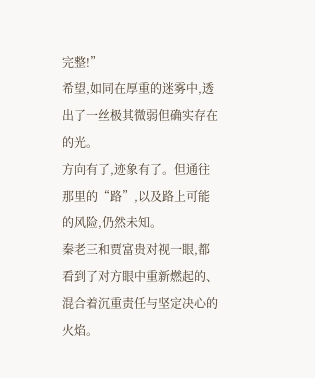完整!”
希望,如同在厚重的迷雾中,透出了一丝极其微弱但确实存在的光。
方向有了,迹象有了。但通往那里的“路”,以及路上可能的风险,仍然未知。
秦老三和贾富贵对视一眼,都看到了对方眼中重新燃起的、混合着沉重责任与坚定决心的火焰。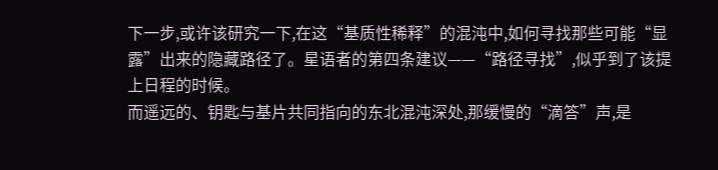下一步,或许该研究一下,在这“基质性稀释”的混沌中,如何寻找那些可能“显露”出来的隐藏路径了。星语者的第四条建议——“路径寻找”,似乎到了该提上日程的时候。
而遥远的、钥匙与基片共同指向的东北混沌深处,那缓慢的“滴答”声,是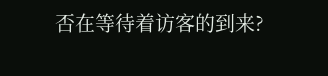否在等待着访客的到来?